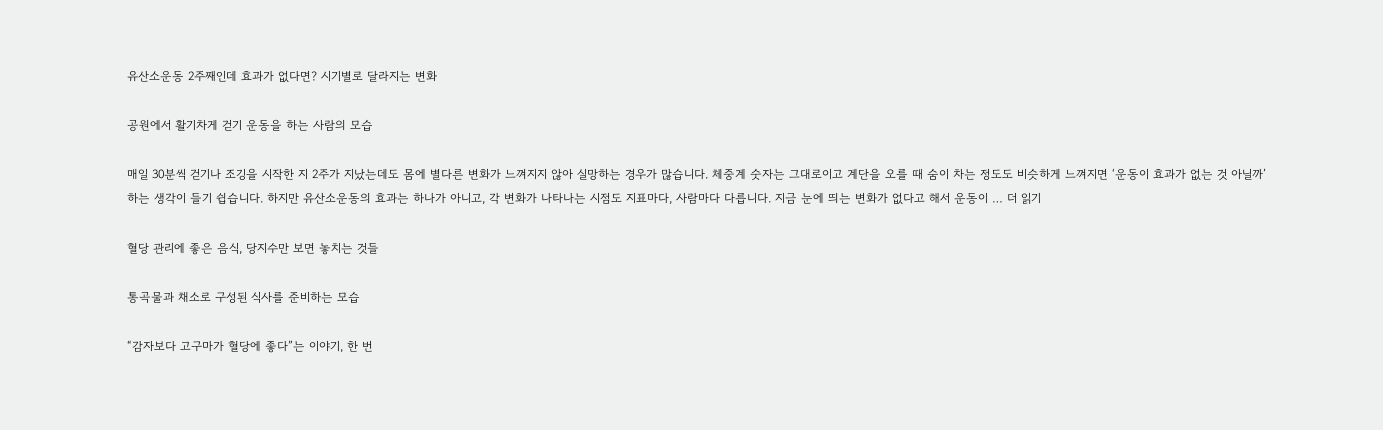유산소운동 2주째인데 효과가 없다면? 시기별로 달라지는 변화

공원에서 활기차게 걷기 운동을 하는 사람의 모습

매일 30분씩 걷기나 조깅을 시작한 지 2주가 지났는데도 몸에 별다른 변화가 느껴지지 않아 실망하는 경우가 많습니다. 체중계 숫자는 그대로이고 계단을 오를 때 숨이 차는 정도도 비슷하게 느껴지면 ‘운동이 효과가 없는 것 아닐까’ 하는 생각이 들기 쉽습니다. 하지만 유산소운동의 효과는 하나가 아니고, 각 변화가 나타나는 시점도 지표마다, 사람마다 다릅니다. 지금 눈에 띄는 변화가 없다고 해서 운동이 … 더 읽기

혈당 관리에 좋은 음식, 당지수만 보면 놓치는 것들

통곡물과 채소로 구성된 식사를 준비하는 모습

“감자보다 고구마가 혈당에 좋다”는 이야기, 한 번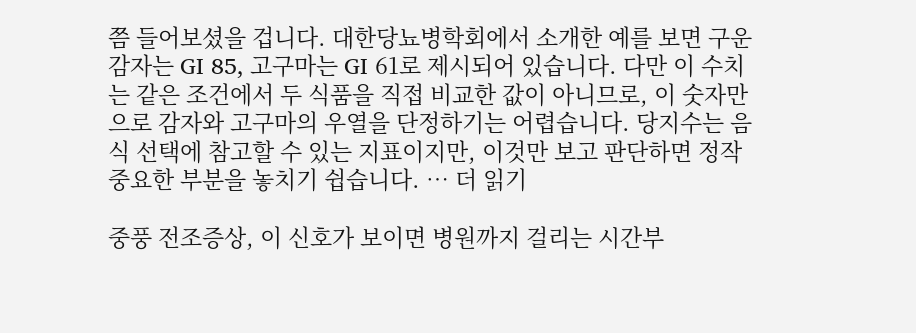쯤 들어보셨을 겁니다. 대한당뇨병학회에서 소개한 예를 보면 구운 감자는 GI 85, 고구마는 GI 61로 제시되어 있습니다. 다만 이 수치는 같은 조건에서 두 식품을 직접 비교한 값이 아니므로, 이 숫자만으로 감자와 고구마의 우열을 단정하기는 어렵습니다. 당지수는 음식 선택에 참고할 수 있는 지표이지만, 이것만 보고 판단하면 정작 중요한 부분을 놓치기 쉽습니다. … 더 읽기

중풍 전조증상, 이 신호가 보이면 병원까지 걸리는 시간부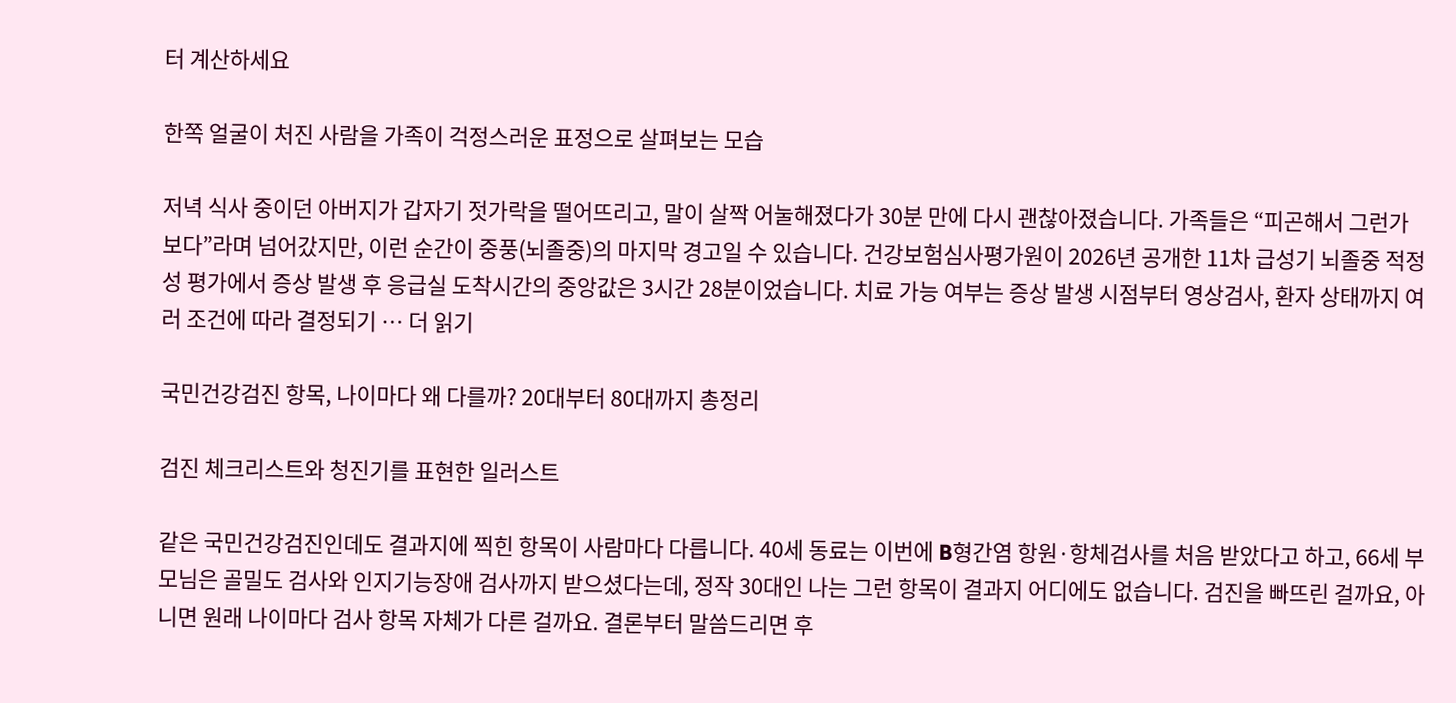터 계산하세요

한쪽 얼굴이 처진 사람을 가족이 걱정스러운 표정으로 살펴보는 모습

저녁 식사 중이던 아버지가 갑자기 젓가락을 떨어뜨리고, 말이 살짝 어눌해졌다가 30분 만에 다시 괜찮아졌습니다. 가족들은 “피곤해서 그런가 보다”라며 넘어갔지만, 이런 순간이 중풍(뇌졸중)의 마지막 경고일 수 있습니다. 건강보험심사평가원이 2026년 공개한 11차 급성기 뇌졸중 적정성 평가에서 증상 발생 후 응급실 도착시간의 중앙값은 3시간 28분이었습니다. 치료 가능 여부는 증상 발생 시점부터 영상검사, 환자 상태까지 여러 조건에 따라 결정되기 … 더 읽기

국민건강검진 항목, 나이마다 왜 다를까? 20대부터 80대까지 총정리

검진 체크리스트와 청진기를 표현한 일러스트

같은 국민건강검진인데도 결과지에 찍힌 항목이 사람마다 다릅니다. 40세 동료는 이번에 B형간염 항원·항체검사를 처음 받았다고 하고, 66세 부모님은 골밀도 검사와 인지기능장애 검사까지 받으셨다는데, 정작 30대인 나는 그런 항목이 결과지 어디에도 없습니다. 검진을 빠뜨린 걸까요, 아니면 원래 나이마다 검사 항목 자체가 다른 걸까요. 결론부터 말씀드리면 후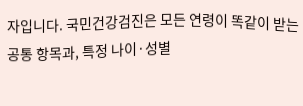자입니다. 국민건강검진은 모든 연령이 똑같이 받는 공통 항목과, 특정 나이·성별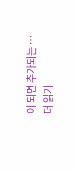이 되면 추가되는 … 더 읽기